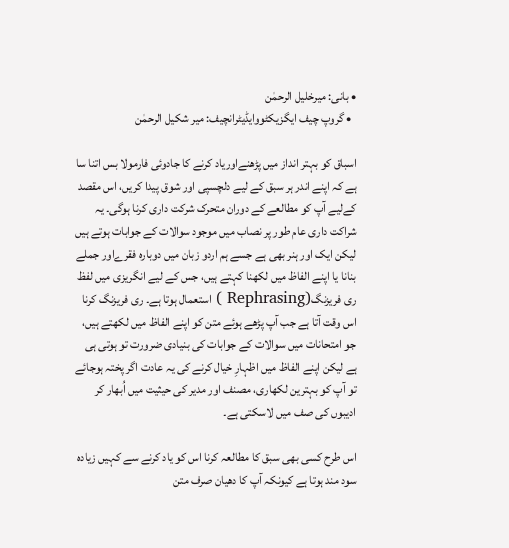• بانی: میرخلیل الرحمٰن
  • گروپ چیف ایگزیکٹووایڈیٹرانچیف: میر شکیل الرحمٰن

اسباق کو بہتر انداز میں پڑھنےاوریاد کرنے کا جادوئی فارمولا بس اتنا سا ہے کہ اپنے اندر ہر سبق کے لیے دلچسپی اور شوق پیدا کریں، اس مقصد کےلیے آپ کو مطالعے کے دوران متحرک شرکت داری کرنا ہوگی۔ یہ شراکت داری عام طور پر نصاب میں موجود سوالات کے جوابات ہوتے ہیں لیکن ایک اور ہنر بھی ہے جسے ہم اردو زبان میں دوبارہ فقرےاور جملے بنانا یا اپنے الفاظ میں لکھنا کہتے ہیں، جس کے لیے انگریزی میں لفظ ری فریزنگ(Rephrasing ) استعمال ہوتا ہے۔ ری فریزنگ کرنا اس وقت آتا ہے جب آپ پڑھے ہوئے متن کو اپنے الفاظ میں لکھتے ہیں، جو امتحانات میں سوالات کے جوابات کی بنیادی ضرورت تو ہوتی ہی ہے لیکن اپنے الفاظ میں اظہارِ خیال کرنے کی یہ عادت اگر پختہ ہوجائے تو آپ کو بہترین لکھاری، مصنف اور مدیر کی حیثیت میں اُبھار کر ادیبوں کی صف میں لاسکتی ہے۔

اس طرح کسی بھی سبق کا مطالعہ کرنا اس کو یاد کرنے سے کہیں زیادہ سود مند ہوتا ہے کیونکہ آپ کا دھیان صرف متن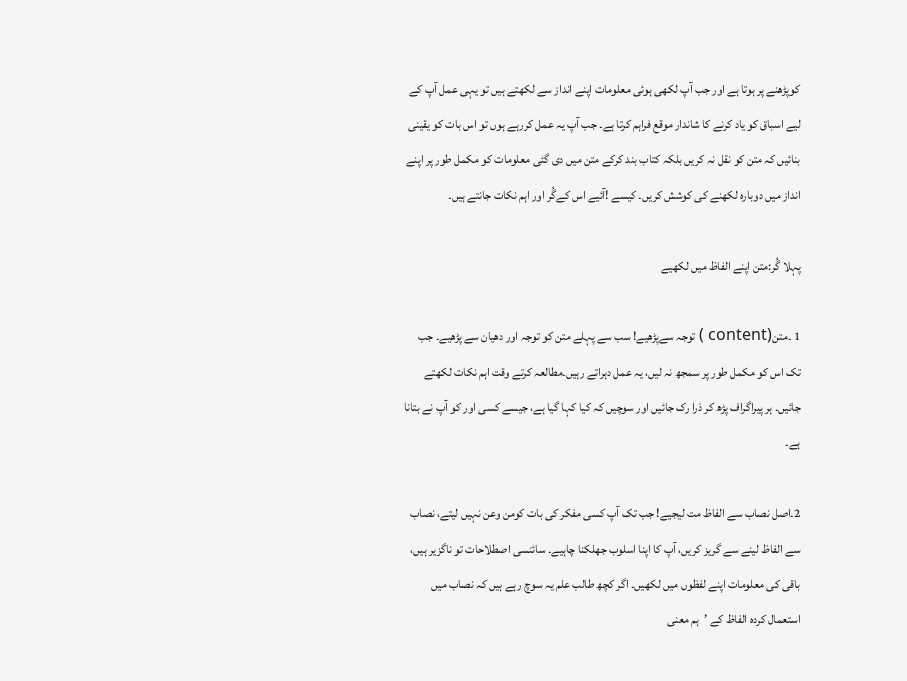کوپڑھنے پر ہوتا ہے اور جب آپ لکھی ہوئی معلومات اپنے انداز سے لکھتے ہیں تو یہی عمل آپ کے لیے اسباق کو یاد کرنے کا شاندار موقع فراہم کرتا ہے۔ جب آپ یہ عمل کررہے ہوں تو اس بات کو یقینی بنائیں کہ متن کو نقل نہ کریں بلکہ کتاب بند کرکے متن میں دی گئی معلومات کو مکمل طور پر اپنے انداز میں دوبارہ لکھنے کی کوشش کریں۔ کیسے !آئیے اس کےگُر اور اہم نکات جانتے ہیں۔

پہلا گُر:متن اپنے الفاظ میں لکھیے

1 ۔متن(content ) توجہ سےپڑھیے! سب سے پہلے متن کو توجہ اور دھیان سے پڑھیے۔ جب تک اس کو مکمل طور پر سمجھ نہ لیں، یہ عمل دہراتے رہیں۔مطالعہ کرتے وقت اہم نکات لکھتے جائیں۔ ہر پیراگراف پڑھ کر ذرا رک جائیں اور سوچیں کہ کیا کہا گیا ہے، جیسے کسی اور کو آپ نے بتانا ہے۔

2۔اصل نصاب سے الفاظ مت لیجیے! جب تک آپ کسی مفکر کی بات کومن وعن نہیں لیتے، نصاب سے الفاظ لینے سے گریز کریں، آپ کا اپنا اسلوب جھلکنا چاہیے۔ سائنسی اصطلاحات تو ناگزیر ہیں، باقی کی معلومات اپنے لفظوں میں لکھیں۔ اگر کچھ طالب علم یہ سوچ رہے ہیں کہ نصاب میں استعمال کردہ الفاظ کے ’ہم معنی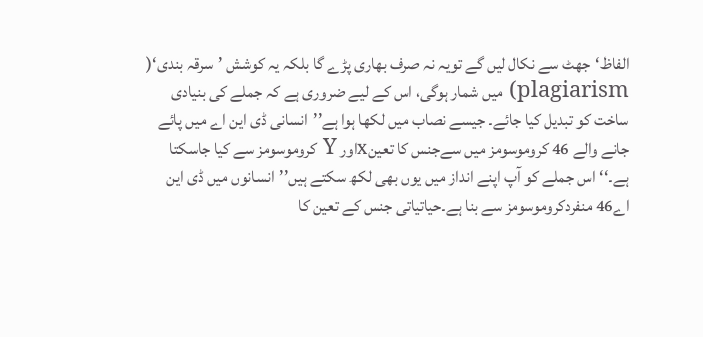الفاظ‘جھٹ سے نکال لیں گے تویہ نہ صرف بھاری پڑے گا بلکہ یہ کوشش ’سرقہ بندی‘( plagiarism) میں شمار ہوگی، اس کے لیے ضروری ہے کہ جملے کی بنیادی ساخت کو تبدیل کیا جائے۔ جیسے نصاب میں لکھا ہوا ہے’’انسانی ڈی این اے میں پائے جانے والے 46 کروموسومز میں سےجنس کا تعینXاور Y کروموسومز سے کیا جاسکتا ہے۔‘‘ اس جملے کو آپ اپنے انداز میں یوں بھی لکھ سکتے ہیں’’انسانوں میں ڈی این اے46 منفردکروموسومز سے بنا ہے۔حیاتیاتی جنس کے تعین کا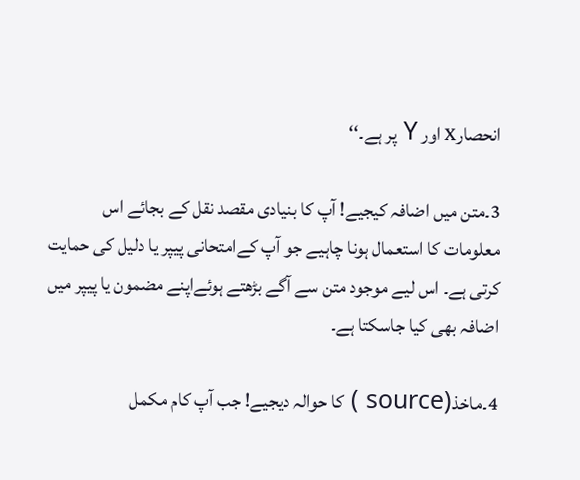انحصارX اور Y پر ہے۔‘‘

3۔متن میں اضافہ کیجیے! آپ کا بنیادی مقصد نقل کے بجائے اس معلومات کا استعمال ہونا چاہیے جو آپ کےامتحانی پیپر یا دلیل کی حمایت کرتی ہے۔ اس لیے موجود متن سے آگے بڑھتے ہوئےاپنے مضمون یا پیپر میں اضافہ بھی کیا جاسکتا ہے۔

4۔ماخذ(source ) کا حوالہ دیجیے! جب آپ کام مکمل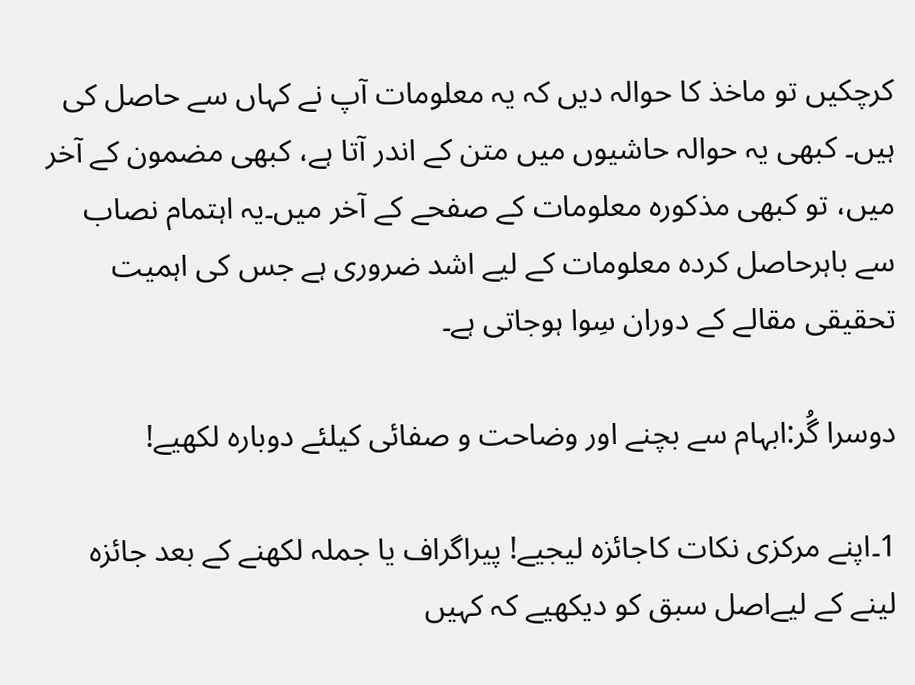کرچکیں تو ماخذ کا حوالہ دیں کہ یہ معلومات آپ نے کہاں سے حاصل کی ہیں۔ کبھی یہ حوالہ حاشیوں میں متن کے اندر آتا ہے، کبھی مضمون کے آخر میں، تو کبھی مذکورہ معلومات کے صفحے کے آخر میں۔یہ اہتمام نصاب سے باہرحاصل کردہ معلومات کے لیے اشد ضروری ہے جس کی اہمیت تحقیقی مقالے کے دوران سِوا ہوجاتی ہے۔

دوسرا گُر:ابہام سے بچنے اور وضاحت و صفائی کیلئے دوبارہ لکھیے!

1۔اپنے مرکزی نکات کاجائزہ لیجیے! پیراگراف یا جملہ لکھنے کے بعد جائزہ لینے کے لیےاصل سبق کو دیکھیے کہ کہیں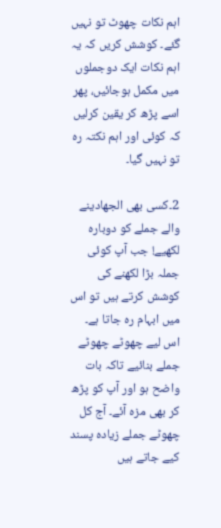اہم نکات چھوٹ تو نہیں گئے۔ کوشش کریں کہ یہ اہم نکات ایک دوجملوں میں مکمل ہوجائیں، پھر اسے پڑھ کر یقین کرلیں کہ کوئی اور اہم نکتہ رہ تو نہیں گیا۔

2۔کسی بھی الجھادینے والے جملے کو دوبارہ لکھیے! جب آپ کوئی جملہ بڑا لکھنے کی کوشش کرتے ہیں تو اس میں ابہام رہ جاتا ہے۔ اس لیے چھوٹے چھوٹے جملے بنائیے تاکہ بات واضح ہو اور آپ کو پڑھ کر بھی مزہ آئے۔ آج کل چھوٹے جملے زیادہ پسند کیے جاتے ہیں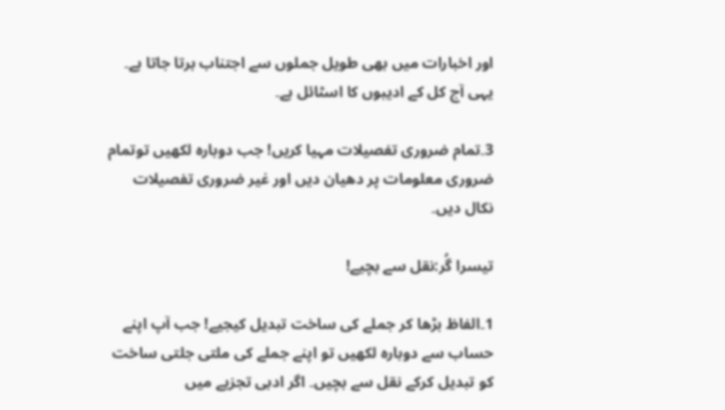اور اخبارات میں بھی طویل جملوں سے اجتناب برتا جاتا ہے۔ یہی آج کل کے ادیبوں کا اسٹائل ہے۔

3۔تمام ضروری تفصیلات مہیا کریں! جب دوبارہ لکھیں توتمام ضروری معلومات پر دھیان دیں اور غیر ضروری تفصیلات نکال دیں۔

تیسرا گُر:نقل سے بچیے!

1۔الفاظ بڑھا کر جملے کی ساخت تبدیل کیجیے! جب آپ اپنے حساب سے دوبارہ لکھیں تو اپنے جملے کی ملتی جلتی ساخت کو تبدیل کرکے نقل سے بچیں۔ اگر ادبی تجزیے میں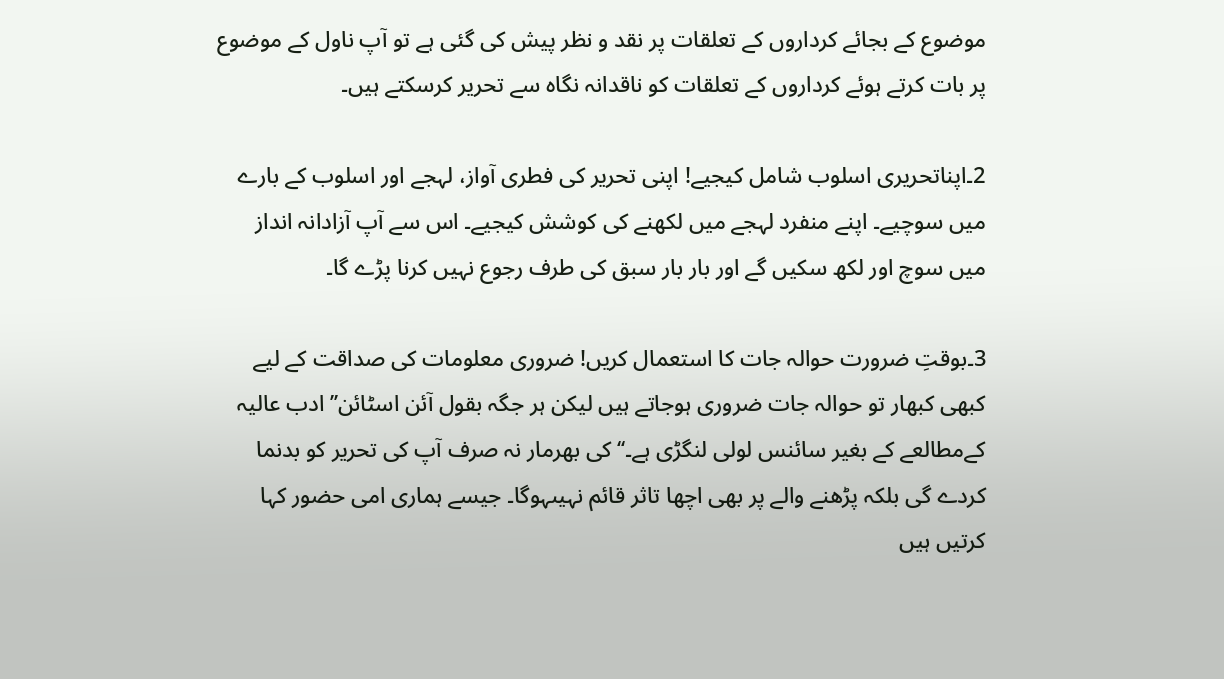موضوع کے بجائے کرداروں کے تعلقات پر نقد و نظر پیش کی گئی ہے تو آپ ناول کے موضوع پر بات کرتے ہوئے کرداروں کے تعلقات کو ناقدانہ نگاہ سے تحریر کرسکتے ہیں۔

2۔اپناتحریری اسلوب شامل کیجیے! اپنی تحریر کی فطری آواز، لہجے اور اسلوب کے بارے میں سوچیے۔ اپنے منفرد لہجے میں لکھنے کی کوشش کیجیے۔ اس سے آپ آزادانہ انداز میں سوچ اور لکھ سکیں گے اور بار بار سبق کی طرف رجوع نہیں کرنا پڑے گا۔

3۔بوقتِ ضرورت حوالہ جات کا استعمال کریں! ضروری معلومات کی صداقت کے لیے کبھی کبھار تو حوالہ جات ضروری ہوجاتے ہیں لیکن ہر جگہ بقول آئن اسٹائن’’ادب عالیہ کےمطالعے کے بغیر سائنس لولی لنگڑی ہے۔‘‘ کی بھرمار نہ صرف آپ کی تحریر کو بدنما کردے گی بلکہ پڑھنے والے پر بھی اچھا تاثر قائم نہیںہوگا۔ جیسے ہماری امی حضور کہا کرتیں ہیں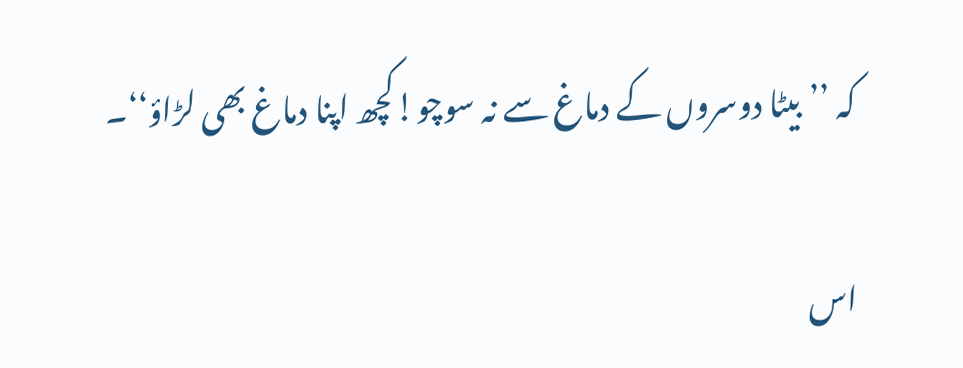کہ ’’بیٹا دوسروں کے دماغ سے نہ سوچو!کچھ اپنا دماغ بھی لڑاؤ‘‘۔

اس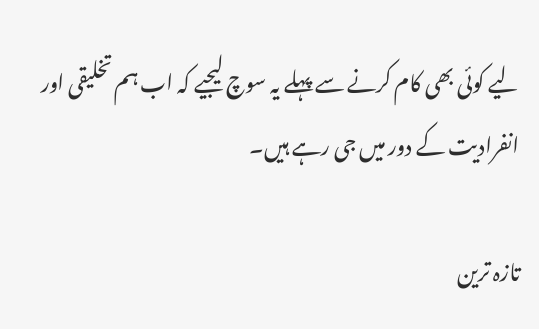لیے کوئی بھی کام کرنے سے پہلے یہ سوچ لیجیے کہ اب ہم تخلیقی اور انفرادیت کے دور میں جی رہے ہیں۔

تازہ ترین